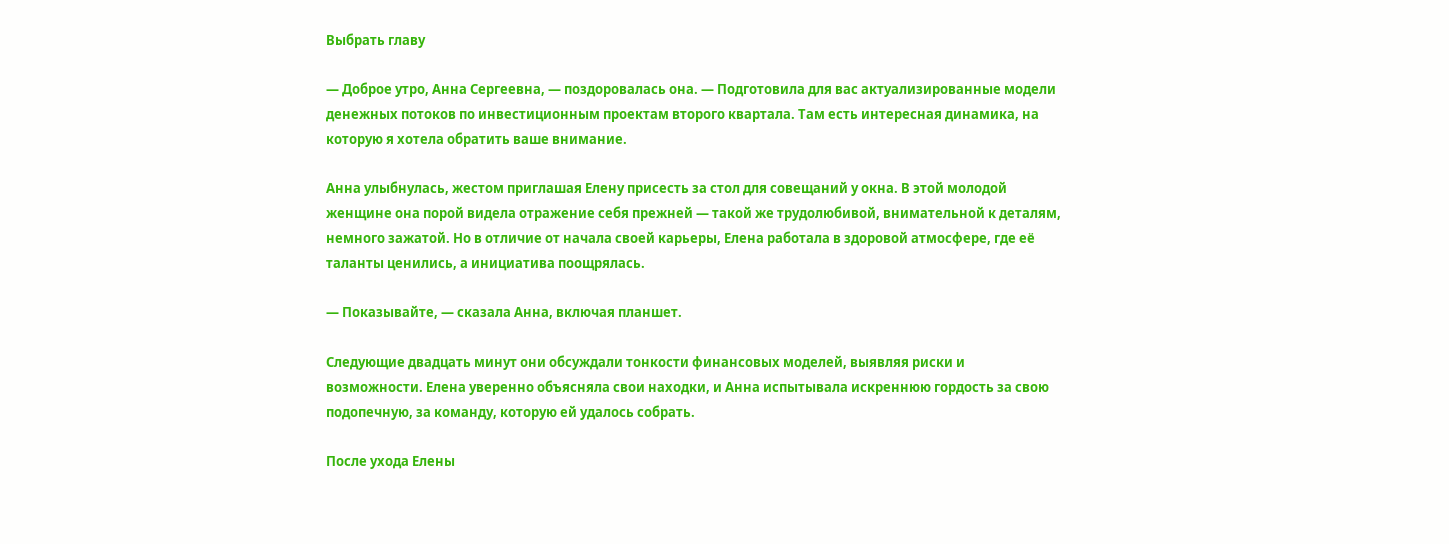Выбрать главу

— Доброе утро, Анна Сергеевна, — поздоровалась она. — Подготовила для вас актуализированные модели денежных потоков по инвестиционным проектам второго квартала. Там есть интересная динамика, на которую я хотела обратить ваше внимание.

Анна улыбнулась, жестом приглашая Елену присесть за стол для совещаний у окна. В этой молодой женщине она порой видела отражение себя прежней — такой же трудолюбивой, внимательной к деталям, немного зажатой. Но в отличие от начала своей карьеры, Елена работала в здоровой атмосфере, где её таланты ценились, а инициатива поощрялась.

— Показывайте, — сказала Анна, включая планшет.

Следующие двадцать минут они обсуждали тонкости финансовых моделей, выявляя риски и возможности. Елена уверенно объясняла свои находки, и Анна испытывала искреннюю гордость за свою подопечную, за команду, которую ей удалось собрать.

После ухода Елены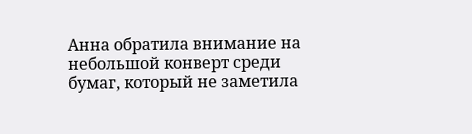Анна обратила внимание на небольшой конверт среди бумаг, который не заметила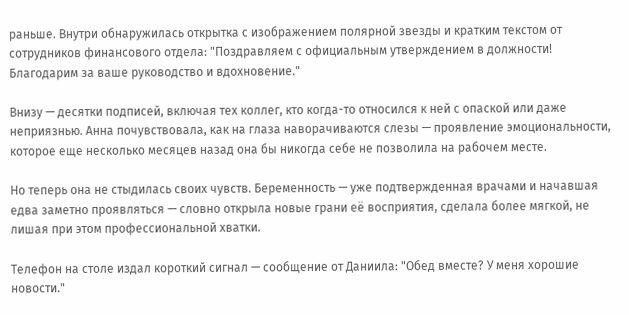раньше. Внутри обнаружилась открытка с изображением полярной звезды и кратким текстом от сотрудников финансового отдела: "Поздравляем с официальным утверждением в должности! Благодарим за ваше руководство и вдохновение."

Внизу — десятки подписей, включая тех коллег, кто когда-то относился к ней с опаской или даже неприязнью. Анна почувствовала, как на глаза наворачиваются слезы — проявление эмоциональности, которое еще несколько месяцев назад она бы никогда себе не позволила на рабочем месте.

Но теперь она не стыдилась своих чувств. Беременность — уже подтвержденная врачами и начавшая едва заметно проявляться — словно открыла новые грани её восприятия, сделала более мягкой, не лишая при этом профессиональной хватки.

Телефон на столе издал короткий сигнал — сообщение от Даниила: "Обед вместе? У меня хорошие новости."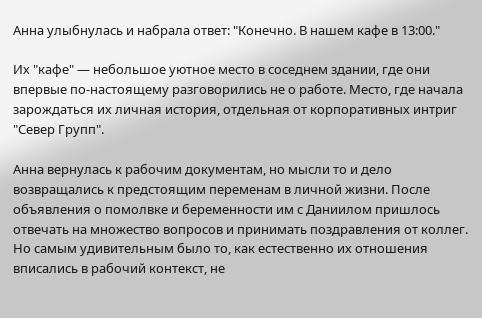Анна улыбнулась и набрала ответ: "Конечно. В нашем кафе в 13:00."

Их "кафе" — небольшое уютное место в соседнем здании, где они впервые по-настоящему разговорились не о работе. Место, где начала зарождаться их личная история, отдельная от корпоративных интриг "Север Групп".

Анна вернулась к рабочим документам, но мысли то и дело возвращались к предстоящим переменам в личной жизни. После объявления о помолвке и беременности им с Даниилом пришлось отвечать на множество вопросов и принимать поздравления от коллег. Но самым удивительным было то, как естественно их отношения вписались в рабочий контекст, не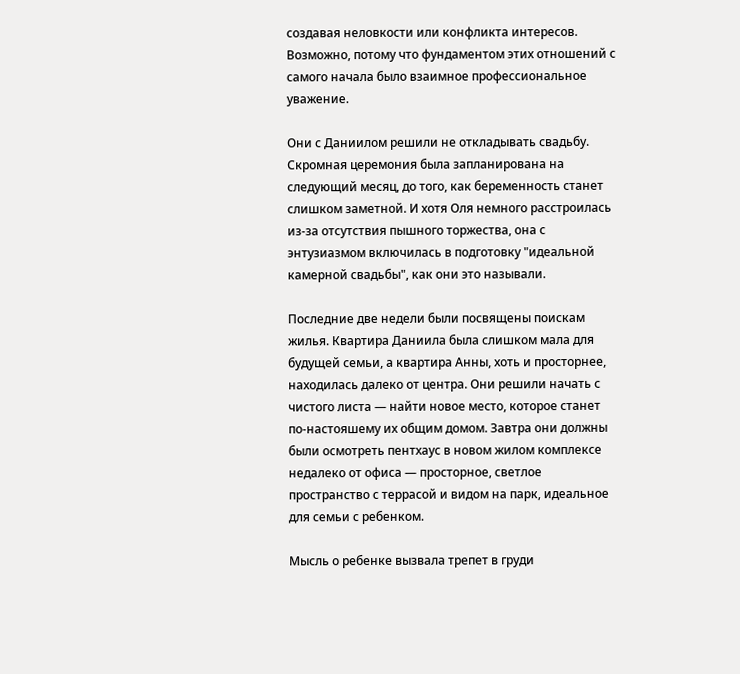создавая неловкости или конфликта интересов. Возможно, потому что фундаментом этих отношений с самого начала было взаимное профессиональное уважение.

Они с Даниилом решили не откладывать свадьбу. Скромная церемония была запланирована на следующий месяц, до того, как беременность станет слишком заметной. И хотя Оля немного расстроилась из-за отсутствия пышного торжества, она с энтузиазмом включилась в подготовку "идеальной камерной свадьбы", как они это называли.

Последние две недели были посвящены поискам жилья. Квартира Даниила была слишком мала для будущей семьи, а квартира Анны, хоть и просторнее, находилась далеко от центра. Они решили начать с чистого листа — найти новое место, которое станет по-настояшему их общим домом. Завтра они должны были осмотреть пентхаус в новом жилом комплексе недалеко от офиса — просторное, светлое пространство с террасой и видом на парк, идеальное для семьи с ребенком.

Мысль о ребенке вызвала трепет в груди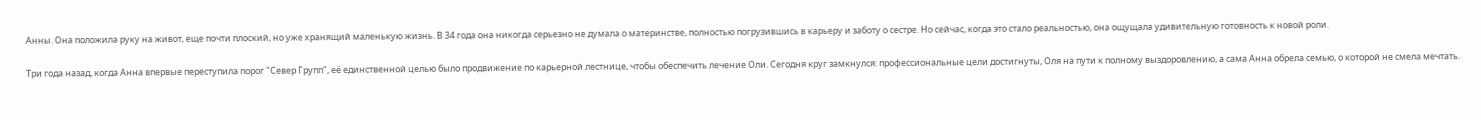Анны. Она положила руку на живот, еще почти плоский, но уже хранящий маленькую жизнь. В 34 года она никогда серьезно не думала о материнстве, полностью погрузившись в карьеру и заботу о сестре. Но сейчас, когда это стало реальностью, она ощущала удивительную готовность к новой роли.

Три года назад, когда Анна впервые переступила порог "Север Групп", её единственной целью было продвижение по карьерной лестнице, чтобы обеспечить лечение Оли. Сегодня круг замкнулся: профессиональные цели достигнуты, Оля на пути к полному выздоровлению, а сама Анна обрела семью, о которой не смела мечтать.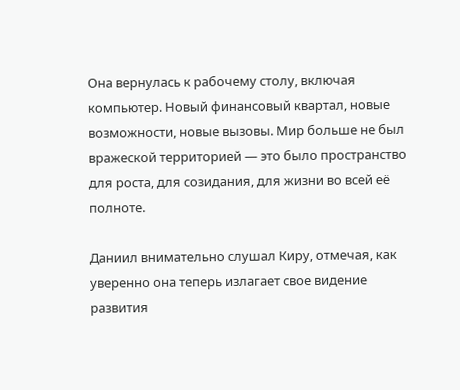Она вернулась к рабочему столу, включая компьютер. Новый финансовый квартал, новые возможности, новые вызовы. Мир больше не был вражеской территорией — это было пространство для роста, для созидания, для жизни во всей её полноте.

Даниил внимательно слушал Киру, отмечая, как уверенно она теперь излагает свое видение развития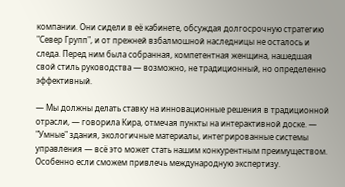компании. Они сидели в её кабинете, обсуждая долгосрочную стратегию "Север Групп", и от прежней взбалмошной наследницы не осталось и следа. Перед ним была собранная, компетентная женщина, нашедшая свой стиль руководства — возможно, не традиционный, но определенно эффективный.

— Мы должны делать ставку на инновационные решения в традиционной отрасли, — говорила Кира, отмечая пункты на интерактивной доске. — "Умные" здания, экологичные материалы, интегрированные системы управления — всё это может стать нашим конкурентным преимуществом. Особенно если сможем привлечь международную экспертизу.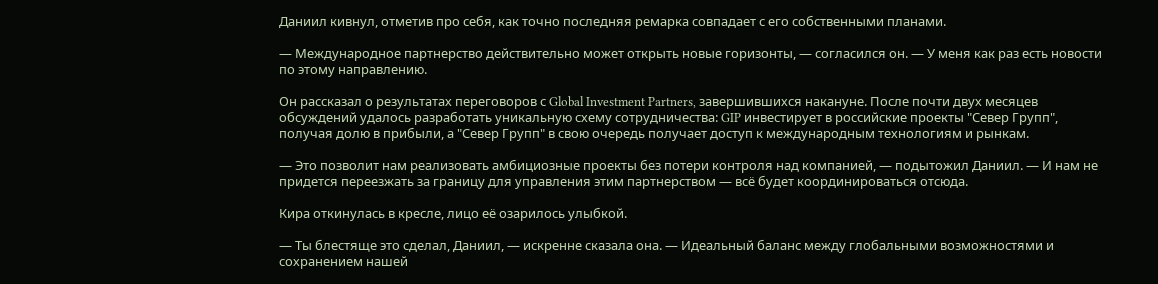Даниил кивнул, отметив про себя, как точно последняя ремарка совпадает с его собственными планами.

— Международное партнерство действительно может открыть новые горизонты, — согласился он. — У меня как раз есть новости по этому направлению.

Он рассказал о результатах переговоров с Global Investment Partners, завершившихся накануне. После почти двух месяцев обсуждений удалось разработать уникальную схему сотрудничества: GIP инвестирует в российские проекты "Север Групп", получая долю в прибыли, а "Север Групп" в свою очередь получает доступ к международным технологиям и рынкам.

— Это позволит нам реализовать амбициозные проекты без потери контроля над компанией, — подытожил Даниил. — И нам не придется переезжать за границу для управления этим партнерством — всё будет координироваться отсюда.

Кира откинулась в кресле, лицо её озарилось улыбкой.

— Ты блестяще это сделал, Даниил, — искренне сказала она. — Идеальный баланс между глобальными возможностями и сохранением нашей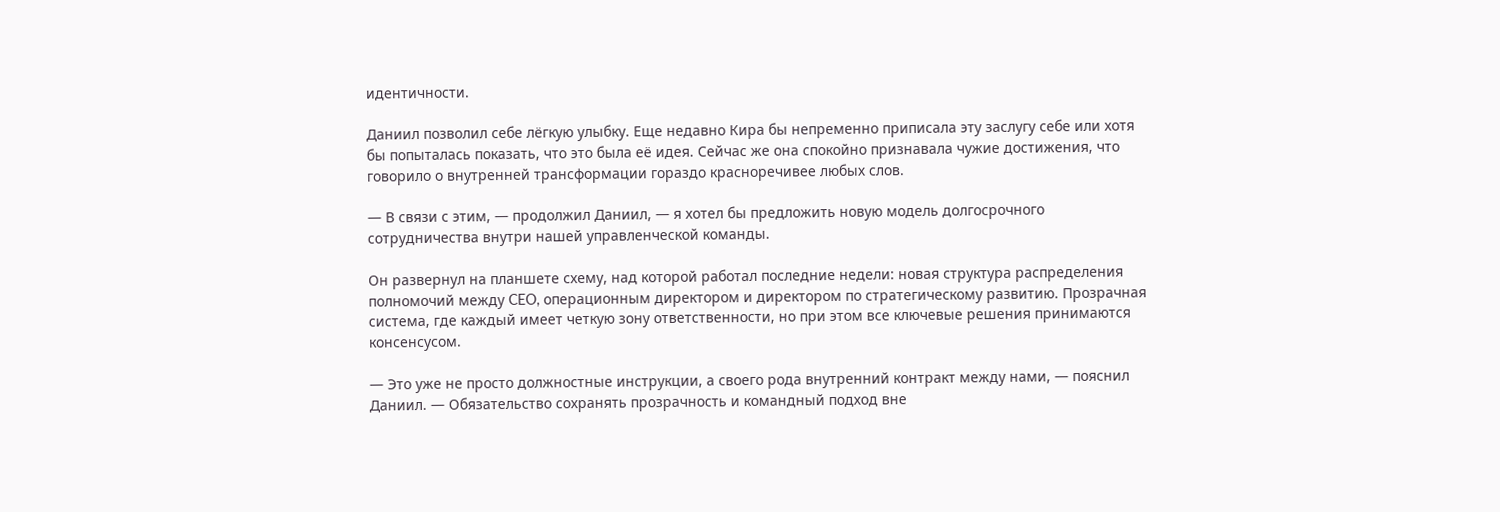идентичности.

Даниил позволил себе лёгкую улыбку. Еще недавно Кира бы непременно приписала эту заслугу себе или хотя бы попыталась показать, что это была её идея. Сейчас же она спокойно признавала чужие достижения, что говорило о внутренней трансформации гораздо красноречивее любых слов.

— В связи с этим, — продолжил Даниил, — я хотел бы предложить новую модель долгосрочного сотрудничества внутри нашей управленческой команды.

Он развернул на планшете схему, над которой работал последние недели: новая структура распределения полномочий между CEO, операционным директором и директором по стратегическому развитию. Прозрачная система, где каждый имеет четкую зону ответственности, но при этом все ключевые решения принимаются консенсусом.

— Это уже не просто должностные инструкции, а своего рода внутренний контракт между нами, — пояснил Даниил. — Обязательство сохранять прозрачность и командный подход вне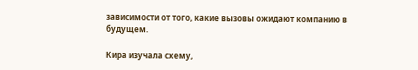зависимости от того, какие вызовы ожидают компанию в будущем.

Кира изучала схему,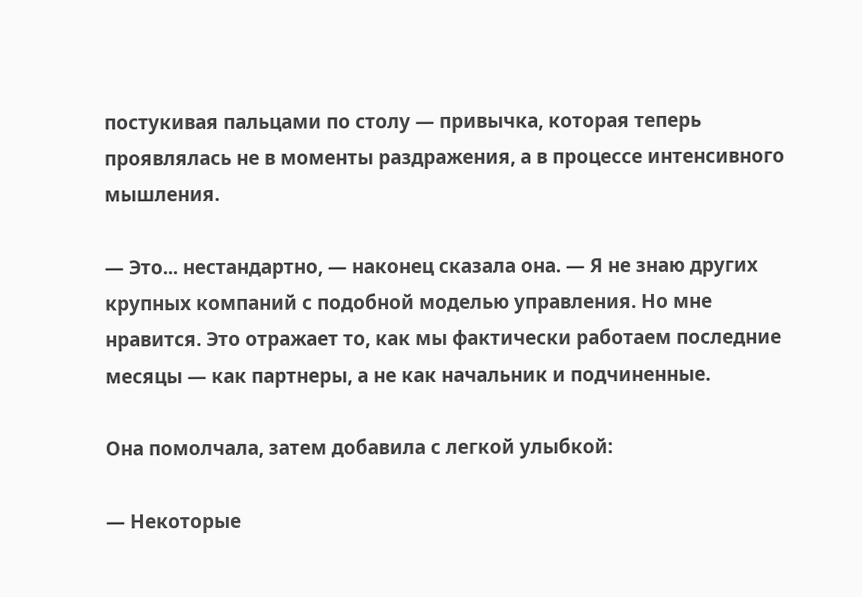постукивая пальцами по столу — привычка, которая теперь проявлялась не в моменты раздражения, а в процессе интенсивного мышления.

— Это... нестандартно, — наконец сказала она. — Я не знаю других крупных компаний с подобной моделью управления. Но мне нравится. Это отражает то, как мы фактически работаем последние месяцы — как партнеры, а не как начальник и подчиненные.

Она помолчала, затем добавила с легкой улыбкой:

— Некоторые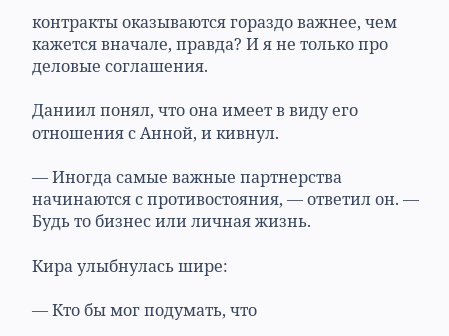контракты оказываются гораздо важнее, чем кажется вначале, правда? И я не только про деловые соглашения.

Даниил понял, что она имеет в виду его отношения с Анной, и кивнул.

— Иногда самые важные партнерства начинаются с противостояния, — ответил он. — Будь то бизнес или личная жизнь.

Кира улыбнулась шире:

— Кто бы мог подумать, что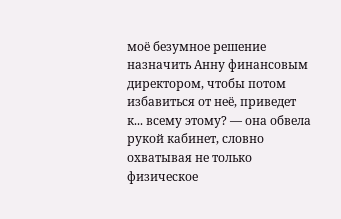моё безумное решение назначить Анну финансовым директором, чтобы потом избавиться от неё, приведет к... всему этому? — она обвела рукой кабинет, словно охватывая не только физическое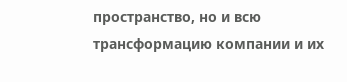пространство, но и всю трансформацию компании и их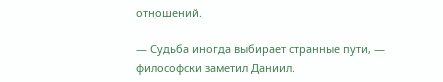отношений.

— Судьба иногда выбирает странные пути, — философски заметил Даниил.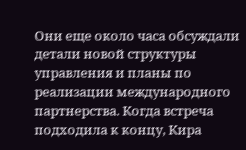Они еще около часа обсуждали детали новой структуры управления и планы по реализации международного партнерства. Когда встреча подходила к концу, Кира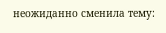неожиданно сменила тему: